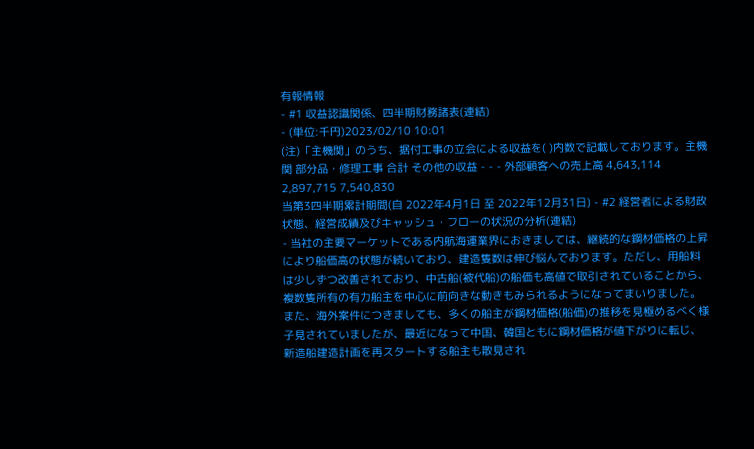有報情報
- #1 収益認識関係、四半期財務諸表(連結)
- (単位:千円)2023/02/10 10:01
(注)「主機関」のうち、据付工事の立会による収益を( )内数で記載しております。主機関 部分品・修理工事 合計 その他の収益 - - - 外部顧客への売上高 4,643,114 2,897,715 7,540,830
当第3四半期累計期間(自 2022年4月1日 至 2022年12月31日) - #2 経営者による財政状態、経営成績及びキャッシュ・フローの状況の分析(連結)
- 当社の主要マーケットである内航海運業界におきましては、継続的な鋼材価格の上昇により船価高の状態が続いており、建造隻数は伸び悩んでおります。ただし、用船料は少しずつ改善されており、中古船(被代船)の船価も高値で取引されていることから、複数隻所有の有力船主を中心に前向きな動きもみられるようになってまいりました。また、海外案件につきましても、多くの船主が鋼材価格(船価)の推移を見極めるべく様子見されていましたが、最近になって中国、韓国ともに鋼材価格が値下がりに転じ、新造船建造計画を再スタートする船主も散見され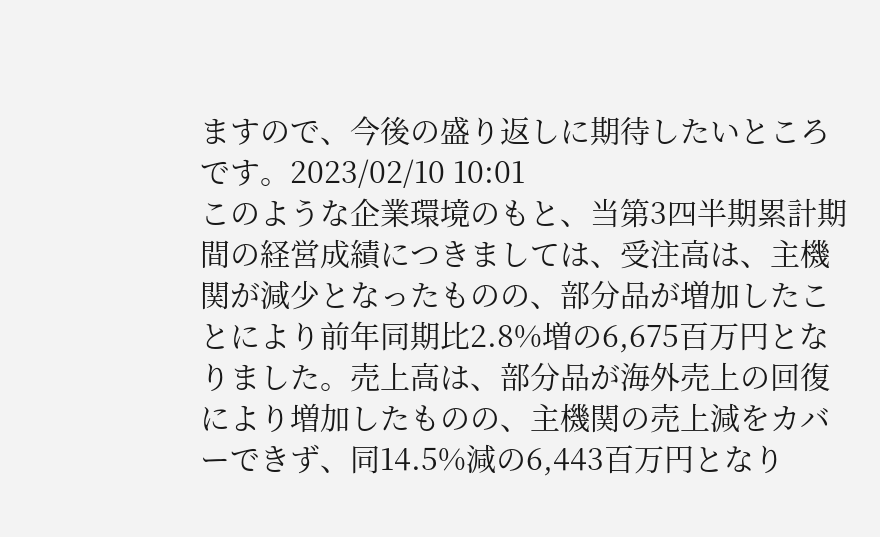ますので、今後の盛り返しに期待したいところです。2023/02/10 10:01
このような企業環境のもと、当第3四半期累計期間の経営成績につきましては、受注高は、主機関が減少となったものの、部分品が増加したことにより前年同期比2.8%増の6,675百万円となりました。売上高は、部分品が海外売上の回復により増加したものの、主機関の売上減をカバーできず、同14.5%減の6,443百万円となり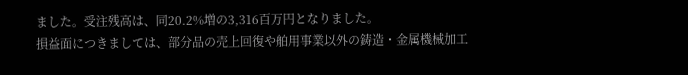ました。受注残高は、同20.2%増の3,316百万円となりました。
損益面につきましては、部分品の売上回復や舶用事業以外の鋳造・金属機械加工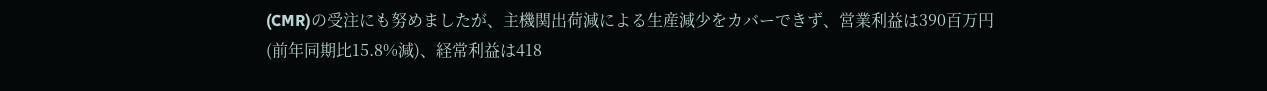(CMR)の受注にも努めましたが、主機関出荷減による生産減少をカバーできず、営業利益は390百万円(前年同期比15.8%減)、経常利益は418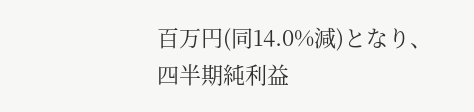百万円(同14.0%減)となり、四半期純利益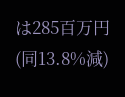は285百万円(同13.8%減)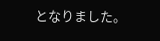となりました。